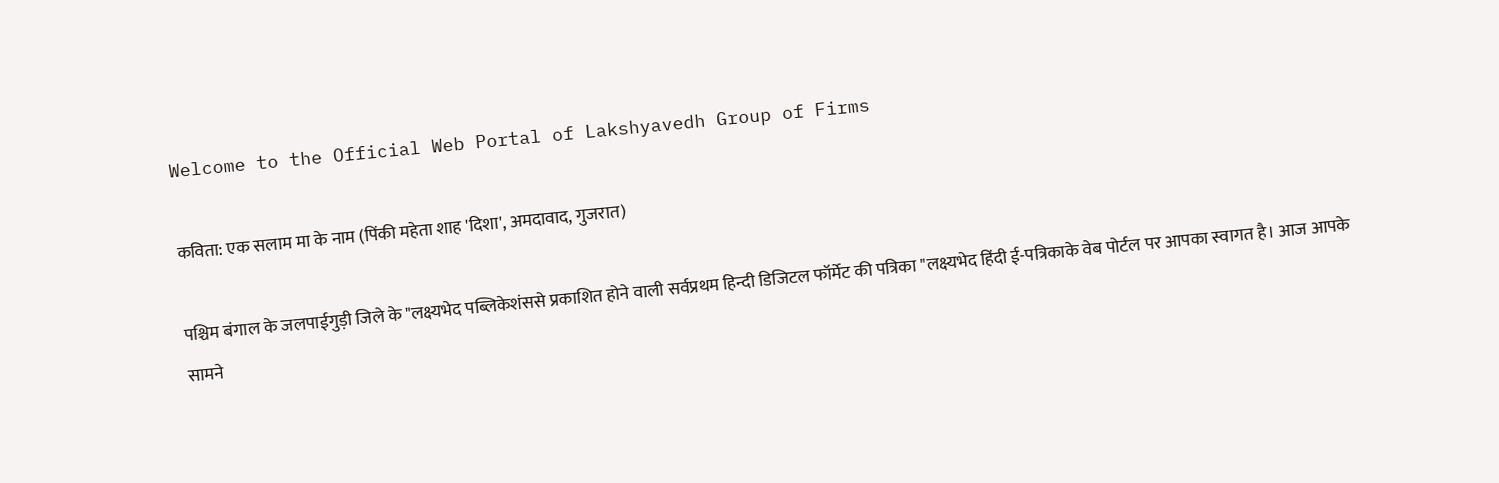Welcome to the Official Web Portal of Lakshyavedh Group of Firms

कविता: एक सलाम मा के नाम (पिंकी महेता शाह 'दिशा', अमदावाद, गुजरात)

पश्चिम बंगाल के जलपाईगुड़ी जिले के "लक्ष्यभेद पब्लिकेशंससे प्रकाशित होने वाली सर्वप्रथम हिन्दी डिजिटल फॉर्मेट की पत्रिका "लक्ष्यभेद हिंदी ई-पत्रिकाके वेब पोर्टल पर आपका स्वागत है। आज आपके सामने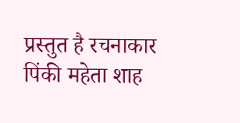प्रस्तुत है रचनाकार पिंकी महेता शाह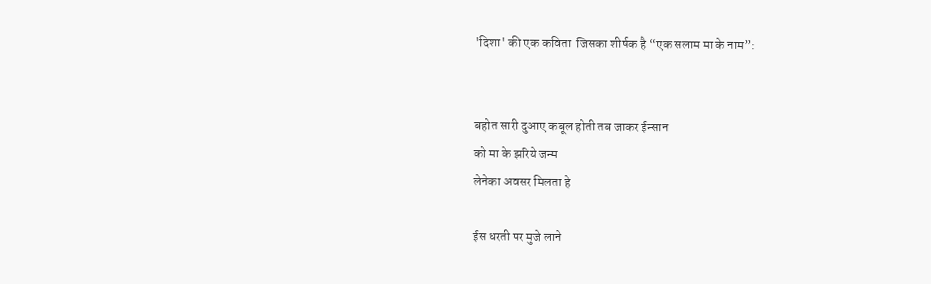'दिशा' की एक कविता  जिसका शीर्षक है “एक सलाम मा के नाम”:


बहोत सारी दुआए कबूल होती तब जाकर ईन्सान
को मा के झरिये जन्म
लेनेका अवसर मिलता हे

ईस धरती पर मुजे लाने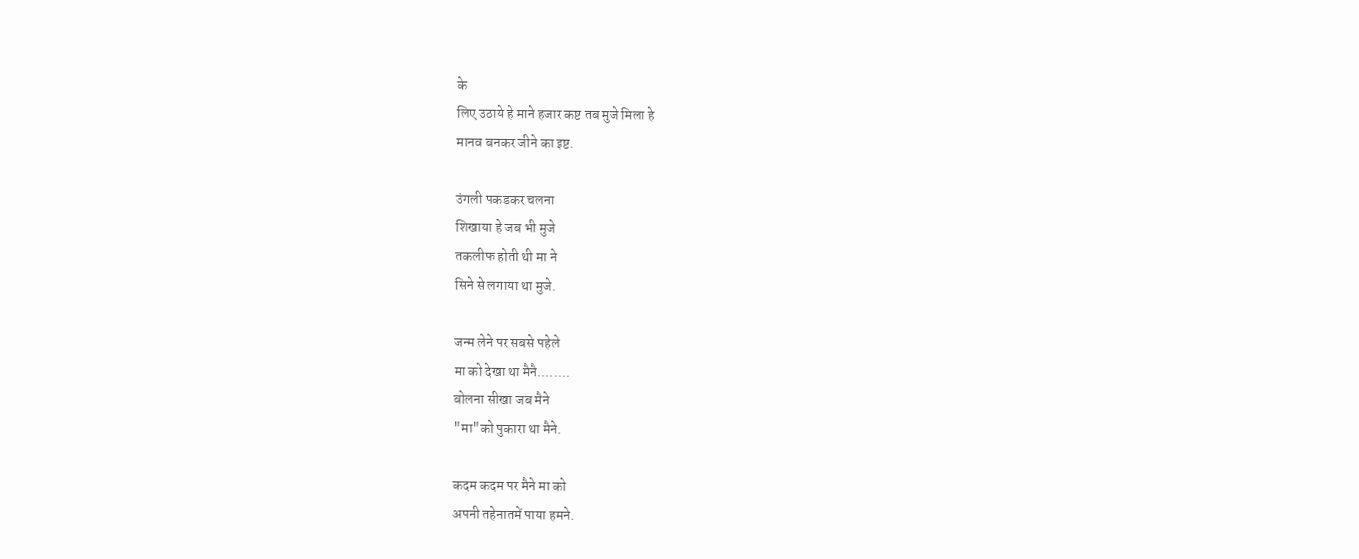के
लिए उठाये हे माने हजार कष्ट तब मुजे मिला हे
मानव बनकर जीने का इष्ट.

उंगली पकडकर चलना
शिखाया हे जब भी मुजे
तकलीफ होती थी मा ने
सिने से लगाया था मुजे.

जन्म लेने पर सबसे पहेले
मा को देखा था मैनै........
बोलना सीखा जब मैने
"मा"को पुकारा था मैने.

कदम कदम पर मैने मा को
अपनी तहेनातमें पाया हमने.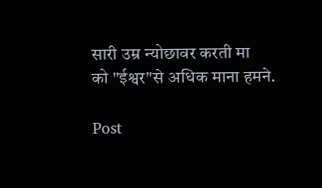सारी उम्र न्योछावर करती मा
को "ईश्वर"से अधिक माना हमने.

Post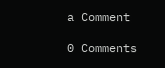a Comment

0 Comments